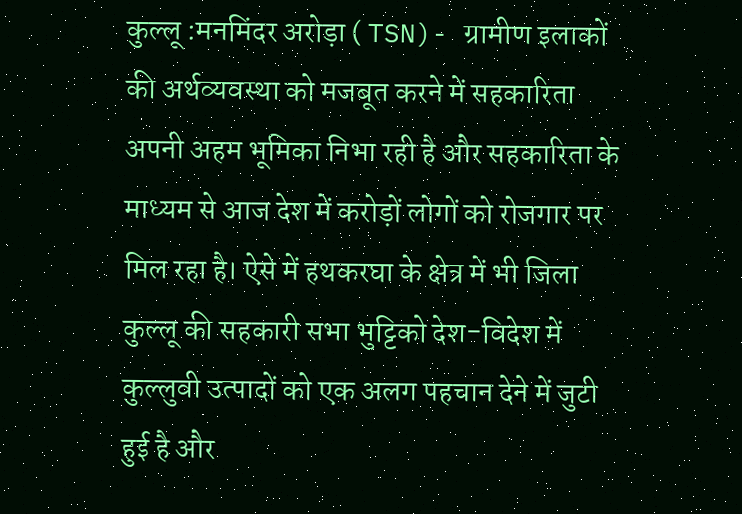कुल्लू :मनमिंदर अरोड़ा ( TSN)- ग्रामीण इलाकों की अर्थव्यवस्था को मजबूत करने में सहकारिता अपनी अहम भूमिका निभा रही है और सहकारिता के माध्यम से आज देश में करोड़ों लोगों को रोजगार पर मिल रहा है। ऐसे में हथकरघा के क्षेत्र में भी जिला कुल्लू की सहकारी सभा भुट्टिको देश-विदेश में कुल्लुवी उत्पादों को एक अलग पहचान देने में जुटी हुई है और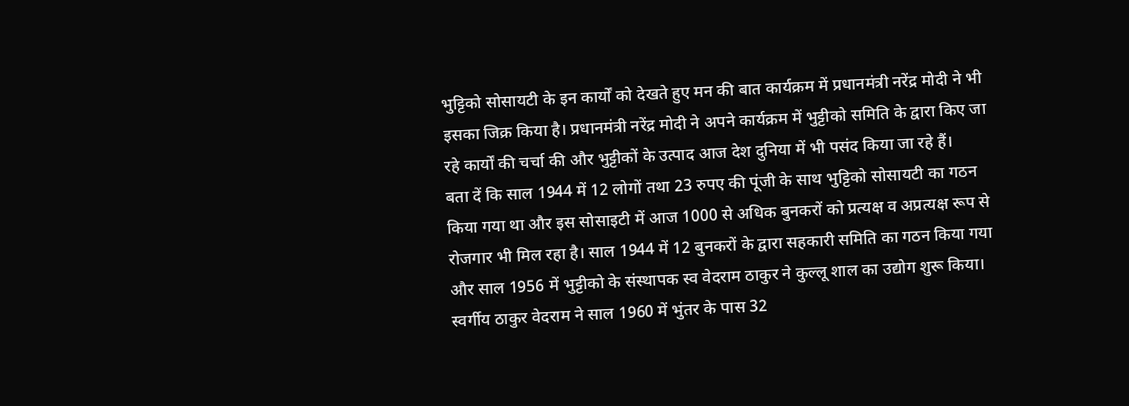भुट्टिको सोसायटी के इन कार्यों को देखते हुए मन की बात कार्यक्रम में प्रधानमंत्री नरेंद्र मोदी ने भी इसका जिक्र किया है। प्रधानमंत्री नरेंद्र मोदी ने अपने कार्यक्रम में भुट्टीको समिति के द्वारा किए जा रहे कार्यों की चर्चा की और भुट्टीकों के उत्पाद आज देश दुनिया में भी पसंद किया जा रहे हैं।
बता दें कि साल 1944 में 12 लोगों तथा 23 रुपए की पूंजी के साथ भुट्टिको सोसायटी का गठन किया गया था और इस सोसाइटी में आज 1000 से अधिक बुनकरों को प्रत्यक्ष व अप्रत्यक्ष रूप से रोजगार भी मिल रहा है। साल 1944 में 12 बुनकरों के द्वारा सहकारी समिति का गठन किया गया और साल 1956 में भुट्टीको के संस्थापक स्व वेदराम ठाकुर ने कुल्लू शाल का उद्योग शुरू किया। स्वर्गीय ठाकुर वेदराम ने साल 1960 में भुंतर के पास 32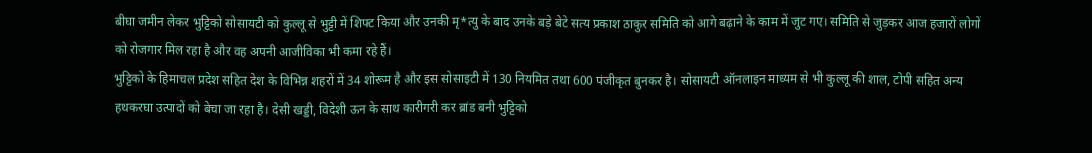बीघा जमीन लेकर भुट्टिको सोसायटी को कुल्लू से भुट्टी में शिफ्ट किया और उनकी मृ*त्यु के बाद उनके बड़े बेटे सत्य प्रकाश ठाकुर समिति को आगे बढ़ाने के काम में जुट गए। समिति से जुड़कर आज हजारों लोगों को रोजगार मिल रहा है और वह अपनी आजीविका भी कमा रहे हैं।
भुट्टिको के हिमाचल प्रदेश सहित देश के विभिन्न शहरों में 34 शोरूम है और इस सोसाइटी में 130 नियमित तथा 600 पंजीकृत बुनकर है। सोसायटी ऑनलाइन माध्यम से भी कुल्लू की शाल, टोपी सहित अन्य हथकरघा उत्पादों को बेचा जा रहा है। देसी खड्डी, विदेशी ऊन के साथ कारीगरी कर ब्रांड बनी भुट्टिको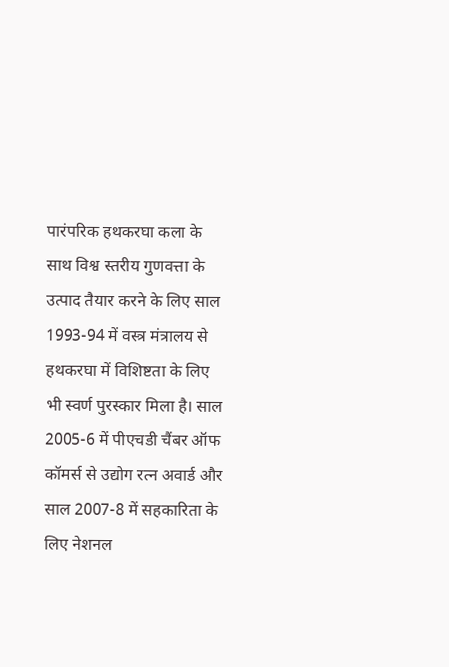पारंपरिक हथकरघा कला के साथ विश्व स्तरीय गुणवत्ता के उत्पाद तैयार करने के लिए साल 1993-94 में वस्त्र मंत्रालय से हथकरघा में विशिष्टता के लिए भी स्वर्ण पुरस्कार मिला है। साल 2005-6 में पीएचडी चैंबर ऑफ कॉमर्स से उद्योग रत्न अवार्ड और साल 2007-8 में सहकारिता के लिए नेशनल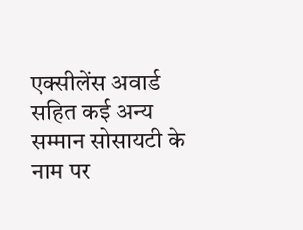एक्सीलेंस अवार्ड सहित कई अन्य सम्मान सोसायटी के नाम पर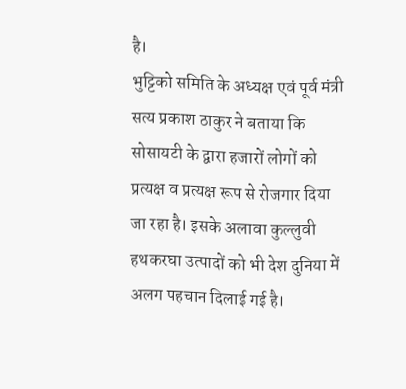है।
भुट्टिको समिति के अध्यक्ष एवं पूर्व मंत्री सत्य प्रकाश ठाकुर ने बताया कि सोसायटी के द्वारा हजारों लोगों को प्रत्यक्ष व प्रत्यक्ष रूप से रोजगार दिया जा रहा है। इसके अलावा कुल्लुवी हथकरघा उत्पादों को भी देश दुनिया में अलग पहचान दिलाई गई है।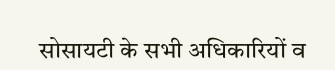सोसायटी के सभी अधिकारियों व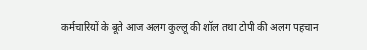कर्मचारियों के बूते आज अलग कुल्लू की शॉल तथा टोपी की अलग पहचान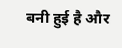बनी हुई है और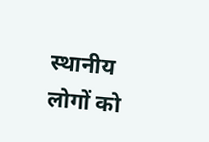स्थानीय लोगों को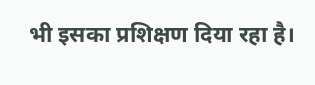भी इसका प्रशिक्षण दिया रहा है।